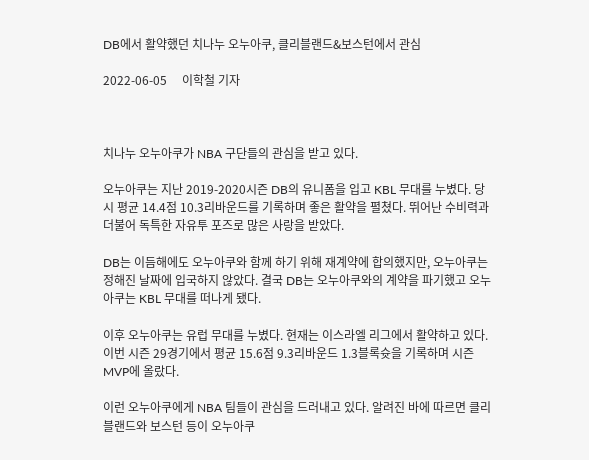DB에서 활약했던 치나누 오누아쿠, 클리블랜드&보스턴에서 관심

2022-06-05     이학철 기자



치나누 오누아쿠가 NBA 구단들의 관심을 받고 있다.

오누아쿠는 지난 2019-2020시즌 DB의 유니폼을 입고 KBL 무대를 누볐다. 당시 평균 14.4점 10.3리바운드를 기록하며 좋은 활약을 펼쳤다. 뛰어난 수비력과 더불어 독특한 자유투 포즈로 많은 사랑을 받았다.

DB는 이듬해에도 오누아쿠와 함께 하기 위해 재계약에 합의했지만, 오누아쿠는 정해진 날짜에 입국하지 않았다. 결국 DB는 오누아쿠와의 계약을 파기했고 오누아쿠는 KBL 무대를 떠나게 됐다.

이후 오누아쿠는 유럽 무대를 누볐다. 현재는 이스라엘 리그에서 활약하고 있다. 이번 시즌 29경기에서 평균 15.6점 9.3리바운드 1.3블록슛을 기록하며 시즌 MVP에 올랐다.

이런 오누아쿠에게 NBA 팀들이 관심을 드러내고 있다. 알려진 바에 따르면 클리블랜드와 보스턴 등이 오누아쿠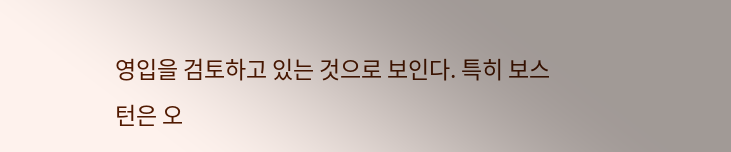영입을 검토하고 있는 것으로 보인다. 특히 보스턴은 오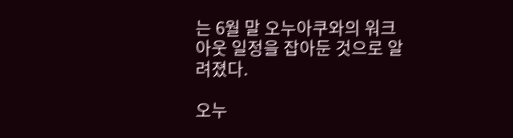는 6월 말 오누아쿠와의 워크아웃 일정을 잡아둔 것으로 알려졌다.

오누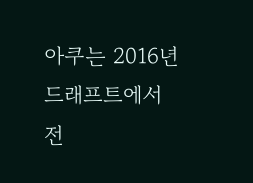아쿠는 2016년 드래프트에서 전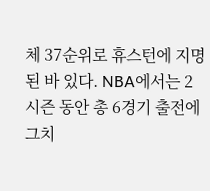체 37순위로 휴스턴에 지명된 바 있다. NBA에서는 2시즌 동안 총 6경기 출전에 그치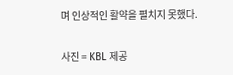며 인상적인 활약을 펼치지 못했다.

사진 = KBL 제공